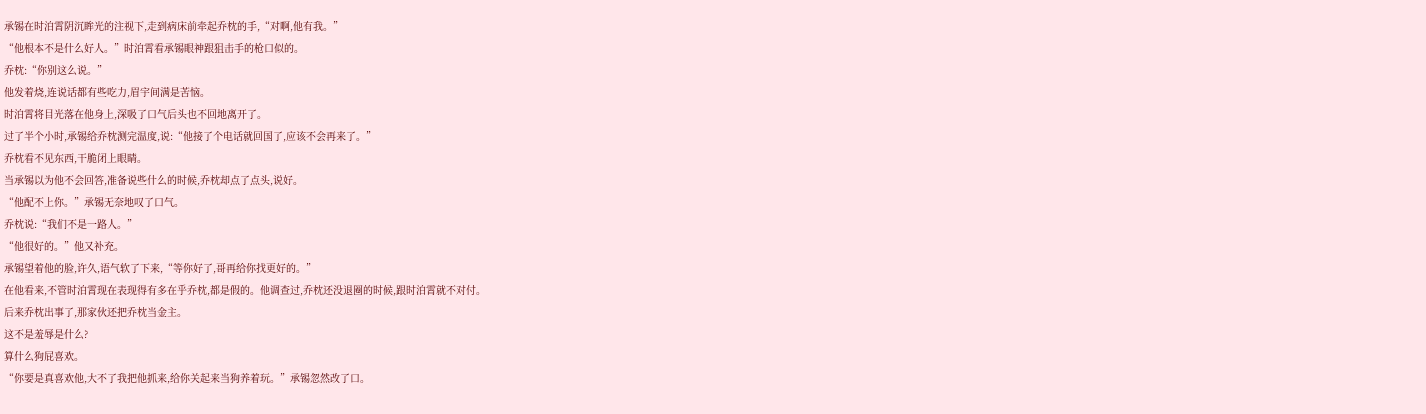承锡在时泊霄阴沉眸光的注视下,走到病床前牵起乔枕的手,“对啊,他有我。”
“他根本不是什么好人。”时泊霄看承锡眼神跟狙击手的枪口似的。
乔枕:“你别这么说。”
他发着烧,连说话都有些吃力,眉宇间满是苦恼。
时泊霄将目光落在他身上,深吸了口气后头也不回地离开了。
过了半个小时,承锡给乔枕测完温度,说:“他接了个电话就回国了,应该不会再来了。”
乔枕看不见东西,干脆闭上眼睛。
当承锡以为他不会回答,准备说些什么的时候,乔枕却点了点头,说好。
“他配不上你。”承锡无奈地叹了口气。
乔枕说:“我们不是一路人。”
“他很好的。”他又补充。
承锡望着他的脸,许久,语气软了下来,“等你好了,哥再给你找更好的。”
在他看来,不管时泊霄现在表现得有多在乎乔枕,都是假的。他调查过,乔枕还没退圈的时候,跟时泊霄就不对付。
后来乔枕出事了,那家伙还把乔枕当金主。
这不是羞辱是什么?
算什么狗屁喜欢。
“你要是真喜欢他,大不了我把他抓来,给你关起来当狗养着玩。”承锡忽然改了口。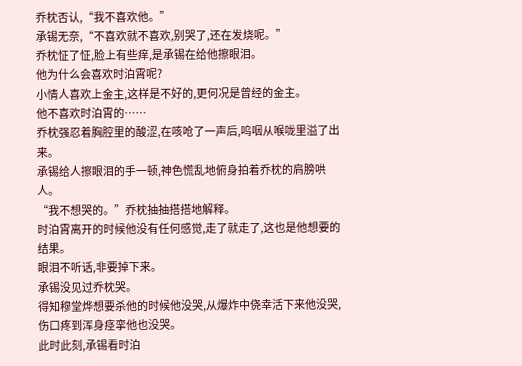乔枕否认,“我不喜欢他。”
承锡无奈,“不喜欢就不喜欢,别哭了,还在发烧呢。”
乔枕怔了怔,脸上有些痒,是承锡在给他擦眼泪。
他为什么会喜欢时泊霄呢?
小情人喜欢上金主,这样是不好的,更何况是曾经的金主。
他不喜欢时泊霄的……
乔枕强忍着胸腔里的酸涩,在咳呛了一声后,呜咽从喉咙里溢了出来。
承锡给人擦眼泪的手一顿,神色慌乱地俯身拍着乔枕的肩膀哄人。
“我不想哭的。”乔枕抽抽搭搭地解释。
时泊霄离开的时候他没有任何感觉,走了就走了,这也是他想要的结果。
眼泪不听话,非要掉下来。
承锡没见过乔枕哭。
得知穆堂烨想要杀他的时候他没哭,从爆炸中侥幸活下来他没哭,伤口疼到浑身痉挛他也没哭。
此时此刻,承锡看时泊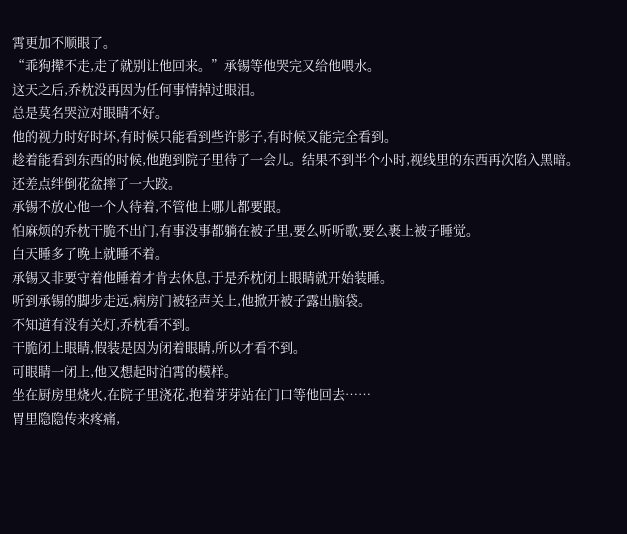霄更加不顺眼了。
“乖狗撵不走,走了就别让他回来。”承锡等他哭完又给他喂水。
这天之后,乔枕没再因为任何事情掉过眼泪。
总是莫名哭泣对眼睛不好。
他的视力时好时坏,有时候只能看到些许影子,有时候又能完全看到。
趁着能看到东西的时候,他跑到院子里待了一会儿。结果不到半个小时,视线里的东西再次陷入黑暗。
还差点绊倒花盆摔了一大跤。
承锡不放心他一个人待着,不管他上哪儿都要跟。
怕麻烦的乔枕干脆不出门,有事没事都躺在被子里,要么听听歌,要么裹上被子睡觉。
白天睡多了晚上就睡不着。
承锡又非要守着他睡着才肯去休息,于是乔枕闭上眼睛就开始装睡。
听到承锡的脚步走远,病房门被轻声关上,他掀开被子露出脑袋。
不知道有没有关灯,乔枕看不到。
干脆闭上眼睛,假装是因为闭着眼睛,所以才看不到。
可眼睛一闭上,他又想起时泊霄的模样。
坐在厨房里烧火,在院子里浇花,抱着芽芽站在门口等他回去……
胃里隐隐传来疼痛,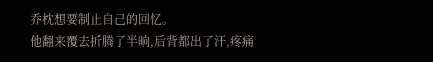乔枕想要制止自己的回忆。
他翻来覆去折腾了半晌,后背都出了汗,疼痛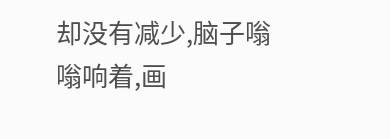却没有减少,脑子嗡嗡响着,画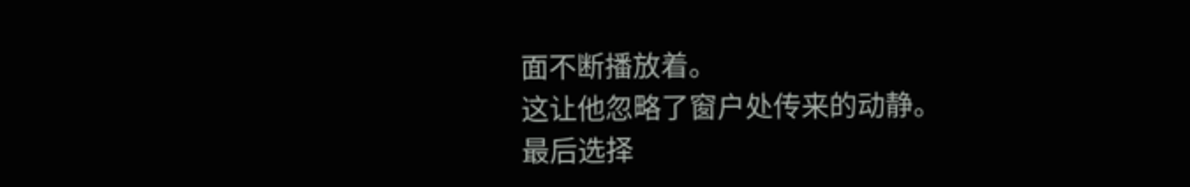面不断播放着。
这让他忽略了窗户处传来的动静。
最后选择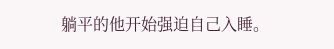躺平的他开始强迫自己入睡。